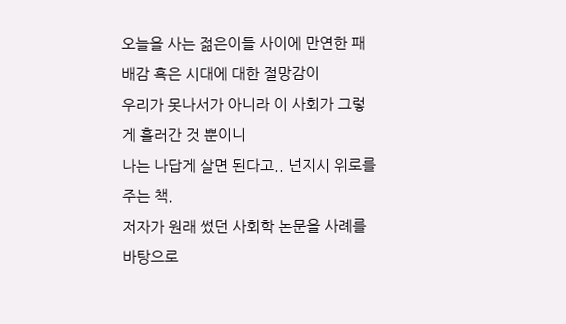오늘을 사는 젊은이들 사이에 만연한 패배감 혹은 시대에 대한 절망감이
우리가 못나서가 아니라 이 사회가 그렇게 흘러간 것 뿐이니
나는 나답게 살면 된다고.. 넌지시 위로를 주는 책.
저자가 원래 썼던 사회학 논문을 사례를 바탕으로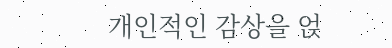개인적인 감상을 얹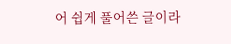어 쉽게 풀어쓴 글이라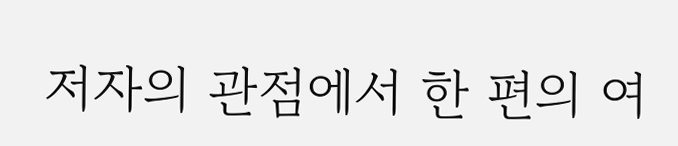저자의 관점에서 한 편의 여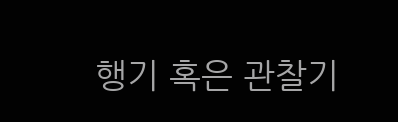행기 혹은 관찰기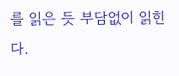를 읽은 듯 부담없이 읽힌다.